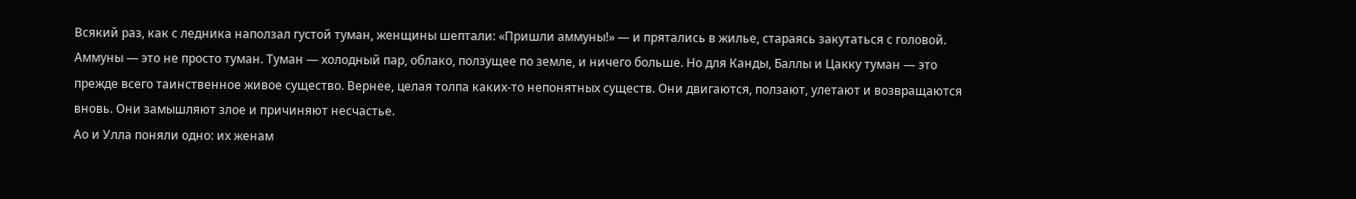Всякий раз, как с ледника наползал густой туман, женщины шептали: «Пришли аммуны!» — и прятались в жилье, стараясь закутаться с головой.
Аммуны — это не просто туман. Туман — холодный пар, облако, ползущее по земле, и ничего больше. Но для Канды, Баллы и Цакку туман — это прежде всего таинственное живое существо. Вернее, целая толпа каких-то непонятных существ. Они двигаются, ползают, улетают и возвращаются вновь. Они замышляют злое и причиняют несчастье.
Ао и Улла поняли одно: их женам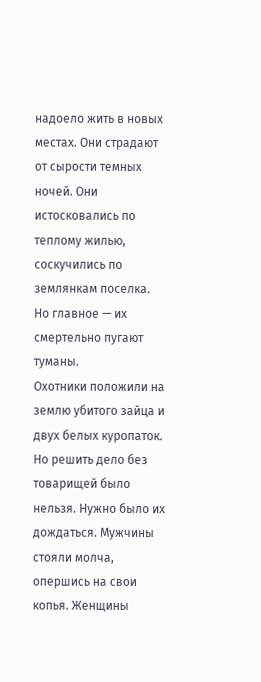надоело жить в новых местах. Они страдают от сырости темных ночей. Они истосковались по теплому жилью, соскучились по землянкам поселка. Но главное — их смертельно пугают туманы.
Охотники положили на землю убитого зайца и двух белых куропаток. Но решить дело без товарищей было нельзя. Нужно было их дождаться. Мужчины стояли молча, опершись на свои копья. Женщины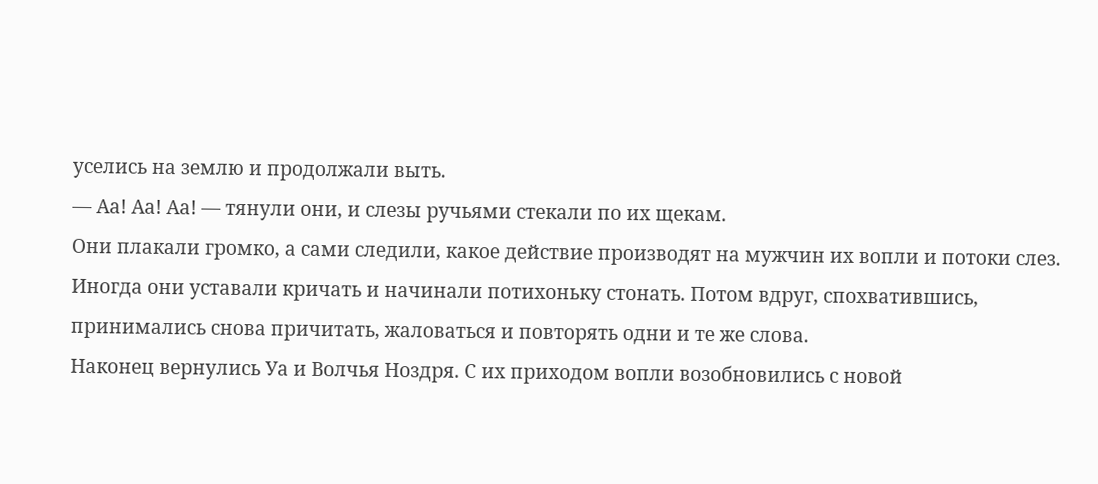уселись на землю и продолжали выть.
— Аа! Аа! Аа! — тянули они, и слезы ручьями стекали по их щекам.
Они плакали громко, а сами следили, какое действие производят на мужчин их вопли и потоки слез.
Иногда они уставали кричать и начинали потихоньку стонать. Потом вдруг, спохватившись, принимались снова причитать, жаловаться и повторять одни и те же слова.
Наконец вернулись Уа и Волчья Ноздря. С их приходом вопли возобновились с новой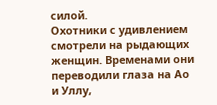силой.
Охотники с удивлением смотрели на рыдающих женщин. Временами они переводили глаза на Ао и Уллу,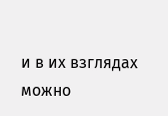и в их взглядах можно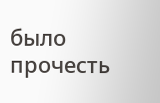было прочесть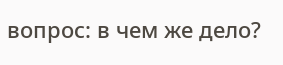вопрос: в чем же дело?